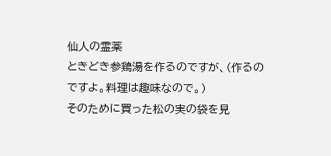仙人の霊薬
ときどき参鶏湯を作るのですが、(作るのですよ。料理は趣味なので。)
そのために買った松の実の袋を見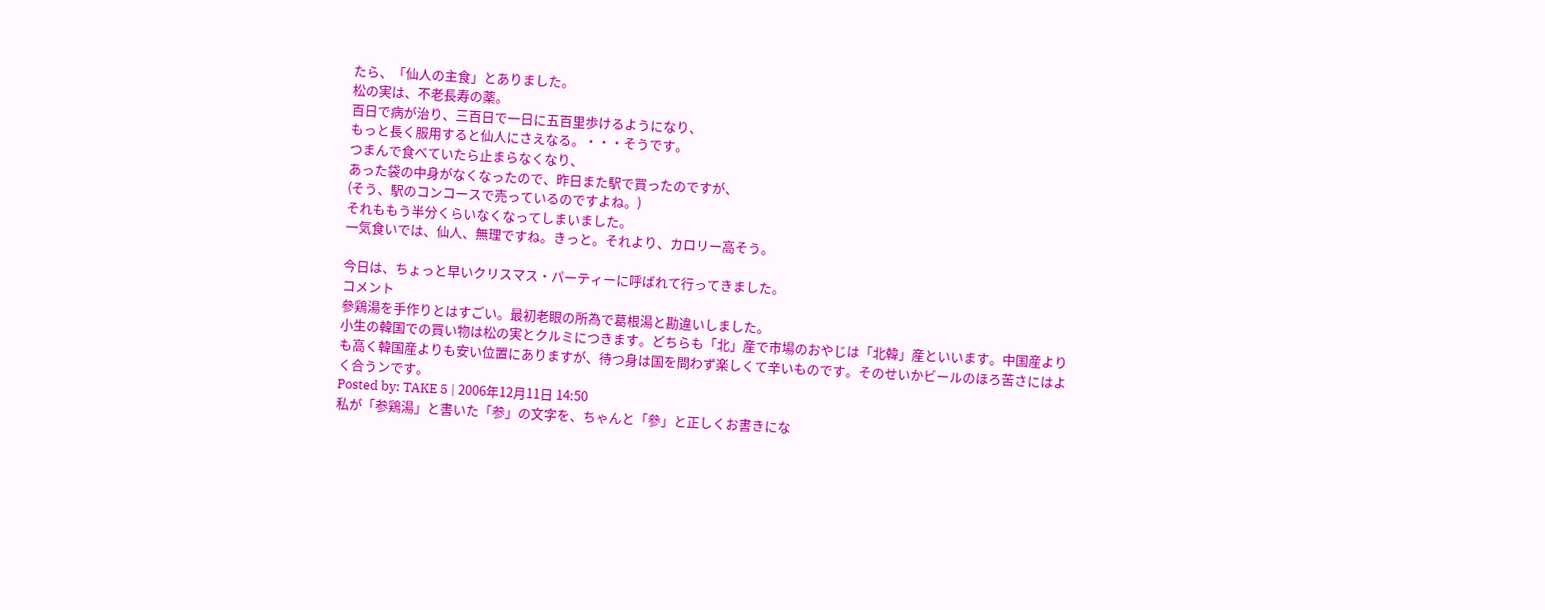たら、「仙人の主食」とありました。
松の実は、不老長寿の薬。
百日で病が治り、三百日で一日に五百里歩けるようになり、
もっと長く服用すると仙人にさえなる。・・・そうです。
つまんで食べていたら止まらなくなり、
あった袋の中身がなくなったので、昨日また駅で買ったのですが、
(そう、駅のコンコースで売っているのですよね。)
それももう半分くらいなくなってしまいました。
一気食いでは、仙人、無理ですね。きっと。それより、カロリー高そう。

今日は、ちょっと早いクリスマス・パーティーに呼ばれて行ってきました。
コメント
參鶏湯を手作りとはすごい。最初老眼の所為で葛根湯と勘違いしました。
小生の韓国での買い物は松の実とクルミにつきます。どちらも「北」産で市場のおやじは「北韓」産といいます。中国産よりも高く韓国産よりも安い位置にありますが、待つ身は国を問わず楽しくて辛いものです。そのせいかビールのほろ苦さにはよく合うンです。
Posted by: TAKE 5 | 2006年12月11日 14:50
私が「参鶏湯」と書いた「参」の文字を、ちゃんと「參」と正しくお書きにな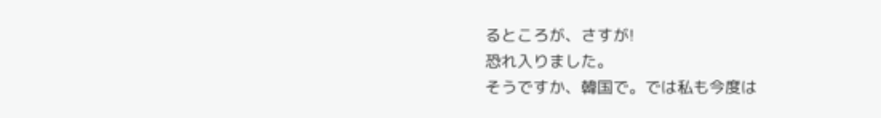るところが、さすが!
恐れ入りました。
そうですか、韓国で。では私も今度は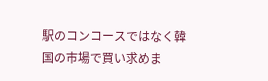駅のコンコースではなく韓国の市場で買い求めま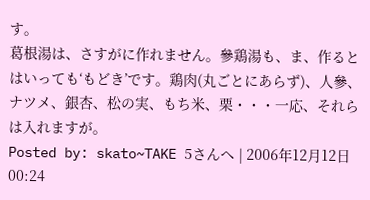す。
葛根湯は、さすがに作れません。參鶏湯も、ま、作るとはいっても‘もどき’です。鶏肉(丸ごとにあらず)、人參、ナツメ、銀杏、松の実、もち米、栗・・・一応、それらは入れますが。
Posted by: skato~TAKE 5さんへ | 2006年12月12日 00:24